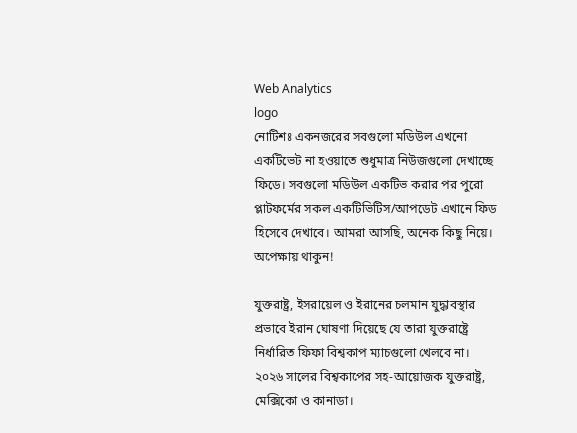Web Analytics
logo
নোটিশঃ একনজরের সবগুলো মডিউল এখনো একটিভেট না হওয়াতে শুধুমাত্র নিউজগুলো দেখাচ্ছে ফিডে। সবগুলো মডিউল একটিভ করার পর পুরো প্লাটফর্মের সকল একটিভিটিস/আপডেট এখানে ফিড হিসেবে দেখাবে। আমরা আসছি, অনেক কিছু নিয়ে। অপেক্ষায় থাকুন!

যুক্তরাষ্ট্র, ইসরায়েল ও ইরানের চলমান যুদ্ধাবস্থার প্রভাবে ইরান ঘোষণা দিয়েছে যে তারা যুক্তরাষ্ট্রে নির্ধারিত ফিফা বিশ্বকাপ ম্যাচগুলো খেলবে না। ২০২৬ সালের বিশ্বকাপের সহ-আয়োজক যুক্তরাষ্ট্র, মেক্সিকো ও কানাডা।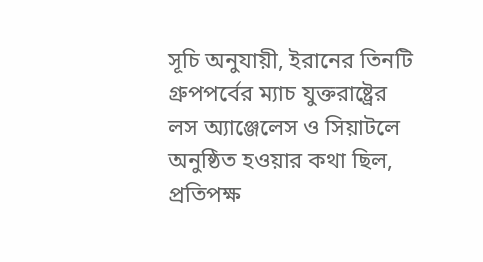সূচি অনুযায়ী, ইরানের তিনটি গ্রুপপর্বের ম্যাচ যুক্তরাষ্ট্রের লস অ্যাঞ্জেলেস ও সিয়াটলে অনুষ্ঠিত হওয়ার কথা ছিল, প্রতিপক্ষ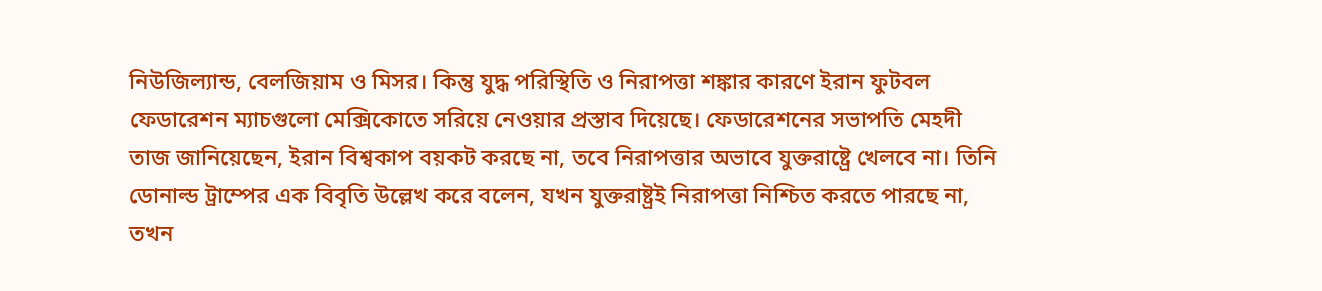নিউজিল্যান্ড, বেলজিয়াম ও মিসর। কিন্তু যুদ্ধ পরিস্থিতি ও নিরাপত্তা শঙ্কার কারণে ইরান ফুটবল ফেডারেশন ম্যাচগুলো মেক্সিকোতে সরিয়ে নেওয়ার প্রস্তাব দিয়েছে। ফেডারেশনের সভাপতি মেহদী তাজ জানিয়েছেন, ইরান বিশ্বকাপ বয়কট করছে না, তবে নিরাপত্তার অভাবে যুক্তরাষ্ট্রে খেলবে না। তিনি ডোনাল্ড ট্রাম্পের এক বিবৃতি উল্লেখ করে বলেন, যখন যুক্তরাষ্ট্রই নিরাপত্তা নিশ্চিত করতে পারছে না, তখন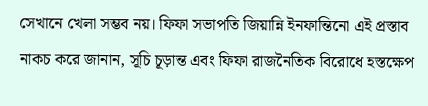সেখানে খেলা সম্ভব নয়। ফিফা সভাপতি জিয়ান্নি ইনফান্তিনো এই প্রস্তাব নাকচ করে জানান, সূচি চূড়ান্ত এবং ফিফা রাজনৈতিক বিরোধে হস্তক্ষেপ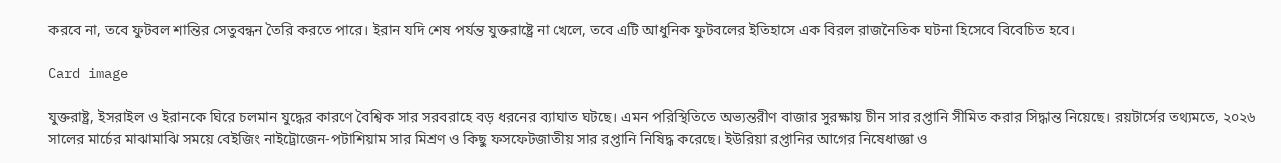করবে না, তবে ফুটবল শান্তির সেতুবন্ধন তৈরি করতে পারে। ইরান যদি শেষ পর্যন্ত যুক্তরাষ্ট্রে না খেলে, তবে এটি আধুনিক ফুটবলের ইতিহাসে এক বিরল রাজনৈতিক ঘটনা হিসেবে বিবেচিত হবে।

Card image

যুক্তরাষ্ট্র, ইসরাইল ও ইরানকে ঘিরে চলমান যুদ্ধের কারণে বৈশ্বিক সার সরবরাহে বড় ধরনের ব্যাঘাত ঘটছে। এমন পরিস্থিতিতে অভ্যন্তরীণ বাজার সুরক্ষায় চীন সার রপ্তানি সীমিত করার সিদ্ধান্ত নিয়েছে। রয়টার্সের তথ্যমতে, ২০২৬ সালের মার্চের মাঝামাঝি সময়ে বেইজিং নাইট্রোজেন-পটাশিয়াম সার মিশ্রণ ও কিছু ফসফেটজাতীয় সার রপ্তানি নিষিদ্ধ করেছে। ইউরিয়া রপ্তানির আগের নিষেধাজ্ঞা ও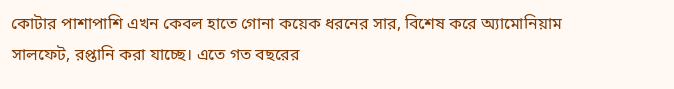কোটার পাশাপাশি এখন কেবল হাতে গোনা কয়েক ধরনের সার, বিশেষ করে অ্যামোনিয়াম সালফেট, রপ্তানি করা যাচ্ছে। এতে গত বছরের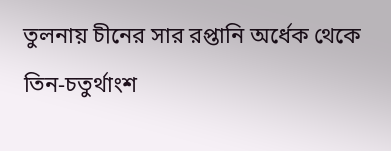তুলনায় চীনের সার রপ্তানি অর্ধেক থেকে তিন-চতুর্থাংশ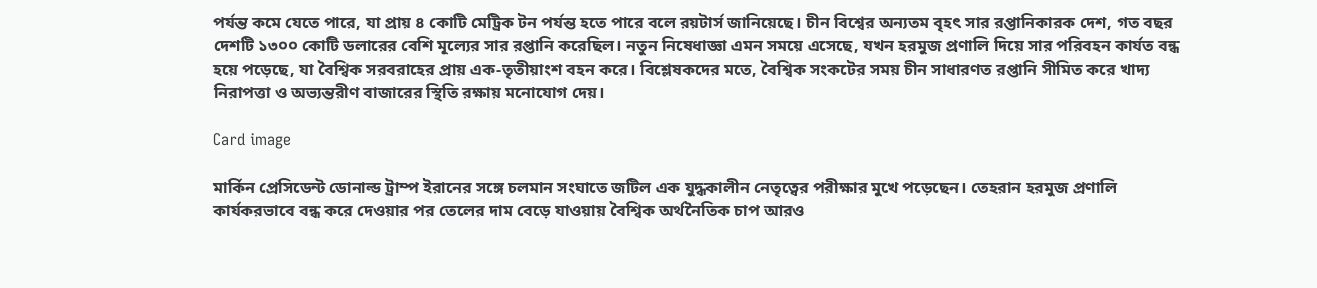পর্যন্ত কমে যেতে পারে, যা প্রায় ৪ কোটি মেট্রিক টন পর্যন্ত হতে পারে বলে রয়টার্স জানিয়েছে। চীন বিশ্বের অন্যতম বৃহৎ সার রপ্তানিকারক দেশ, গত বছর দেশটি ১৩০০ কোটি ডলারের বেশি মূল্যের সার রপ্তানি করেছিল। নতুন নিষেধাজ্ঞা এমন সময়ে এসেছে, যখন হরমুজ প্রণালি দিয়ে সার পরিবহন কার্যত বন্ধ হয়ে পড়েছে, যা বৈশ্বিক সরবরাহের প্রায় এক-তৃতীয়াংশ বহন করে। বিশ্লেষকদের মতে, বৈশ্বিক সংকটের সময় চীন সাধারণত রপ্তানি সীমিত করে খাদ্য নিরাপত্তা ও অভ্যন্তরীণ বাজারের স্থিতি রক্ষায় মনোযোগ দেয়।

Card image

মার্কিন প্রেসিডেন্ট ডোনাল্ড ট্রাম্প ইরানের সঙ্গে চলমান সংঘাতে জটিল এক যুদ্ধকালীন নেতৃত্বের পরীক্ষার মুখে পড়েছেন। তেহরান হরমুজ প্রণালি কার্যকরভাবে বন্ধ করে দেওয়ার পর তেলের দাম বেড়ে যাওয়ায় বৈশ্বিক অর্থনৈতিক চাপ আরও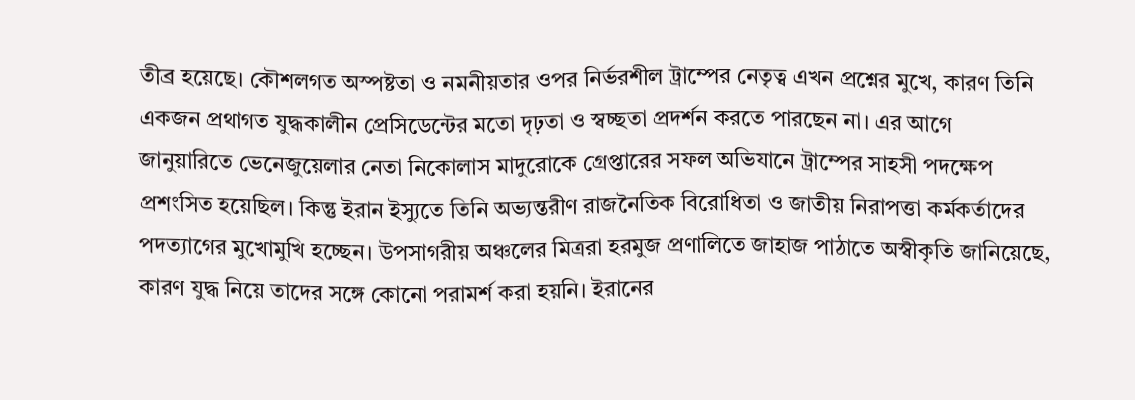তীব্র হয়েছে। কৌশলগত অস্পষ্টতা ও নমনীয়তার ওপর নির্ভরশীল ট্রাম্পের নেতৃত্ব এখন প্রশ্নের মুখে, কারণ তিনি একজন প্রথাগত যুদ্ধকালীন প্রেসিডেন্টের মতো দৃঢ়তা ও স্বচ্ছতা প্রদর্শন করতে পারছেন না। এর আগে জানুয়ারিতে ভেনেজুয়েলার নেতা নিকোলাস মাদুরোকে গ্রেপ্তারের সফল অভিযানে ট্রাম্পের সাহসী পদক্ষেপ প্রশংসিত হয়েছিল। কিন্তু ইরান ইস্যুতে তিনি অভ্যন্তরীণ রাজনৈতিক বিরোধিতা ও জাতীয় নিরাপত্তা কর্মকর্তাদের পদত্যাগের মুখোমুখি হচ্ছেন। উপসাগরীয় অঞ্চলের মিত্ররা হরমুজ প্রণালিতে জাহাজ পাঠাতে অস্বীকৃতি জানিয়েছে, কারণ যুদ্ধ নিয়ে তাদের সঙ্গে কোনো পরামর্শ করা হয়নি। ইরানের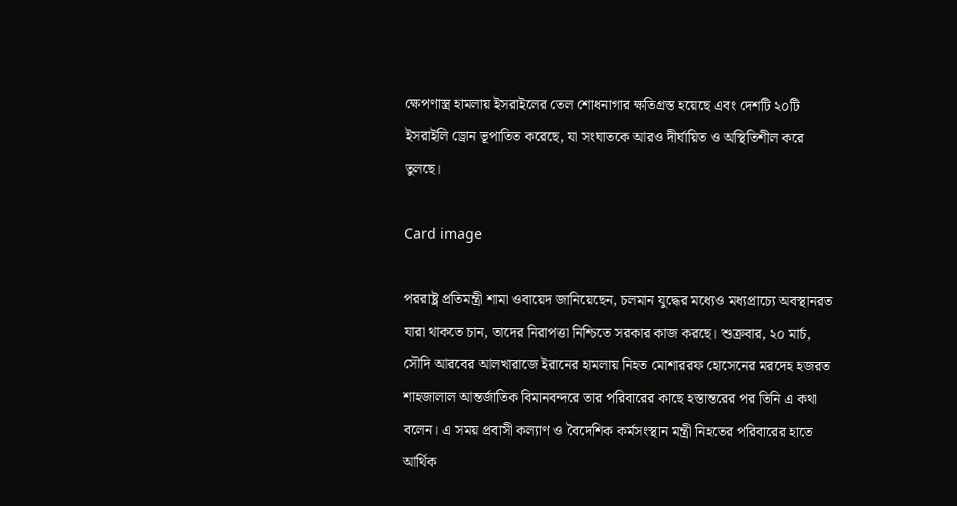ক্ষেপণাস্ত্র হামলায় ইসরাইলের তেল শোধনাগার ক্ষতিগ্রস্ত হয়েছে এবং দেশটি ২০টি ইসরাইলি ড্রোন ভূপাতিত করেছে, যা সংঘাতকে আরও দীর্ঘায়িত ও অস্থিতিশীল করে তুলছে।

Card image

পররাষ্ট্র প্রতিমন্ত্রী শামা ওবায়েদ জানিয়েছেন, চলমান যুদ্ধের মধ্যেও মধ্যপ্রাচ্যে অবস্থানরত যারা থাকতে চান, তাদের নিরাপত্তা নিশ্চিতে সরকার কাজ করছে। শুক্রবার, ২০ মার্চ, সৌদি আরবের আলখারাজে ইরানের হামলায় নিহত মোশাররফ হোসেনের মরদেহ হজরত শাহজালাল আন্তর্জাতিক বিমানবন্দরে তার পরিবারের কাছে হস্তান্তরের পর তিনি এ কথা বলেন। এ সময় প্রবাসী কল্যাণ ও বৈদেশিক কর্মসংস্থান মন্ত্রী নিহতের পরিবারের হাতে আর্থিক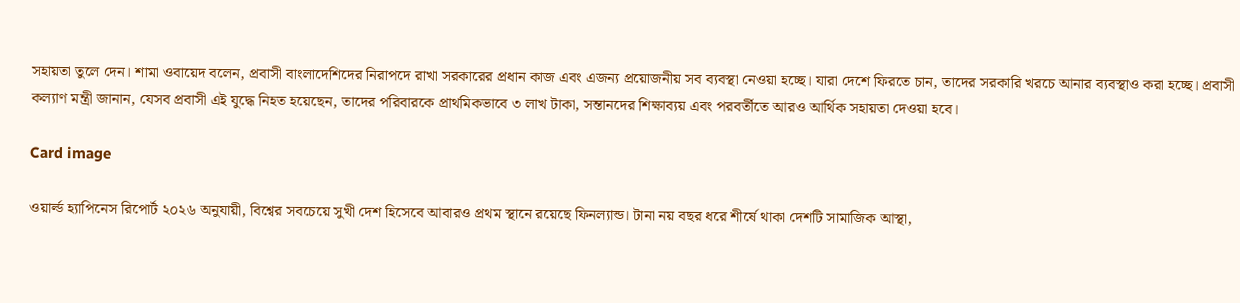সহায়তা তুলে দেন। শামা ওবায়েদ বলেন, প্রবাসী বাংলাদেশিদের নিরাপদে রাখা সরকারের প্রধান কাজ এবং এজন্য প্রয়োজনীয় সব ব্যবস্থা নেওয়া হচ্ছে। যারা দেশে ফিরতে চান, তাদের সরকারি খরচে আনার ব্যবস্থাও করা হচ্ছে। প্রবাসী কল্যাণ মন্ত্রী জানান, যেসব প্রবাসী এই যুদ্ধে নিহত হয়েছেন, তাদের পরিবারকে প্রাথমিকভাবে ৩ লাখ টাকা, সন্তানদের শিক্ষাব্যয় এবং পরবর্তীতে আরও আর্থিক সহায়তা দেওয়া হবে।

Card image

ওয়ার্ল্ড হ্যাপিনেস রিপোর্ট ২০২৬ অনুযায়ী, বিশ্বের সবচেয়ে সুখী দেশ হিসেবে আবারও প্রথম স্থানে রয়েছে ফিনল্যান্ড। টানা নয় বছর ধরে শীর্ষে থাকা দেশটি সামাজিক আস্থা,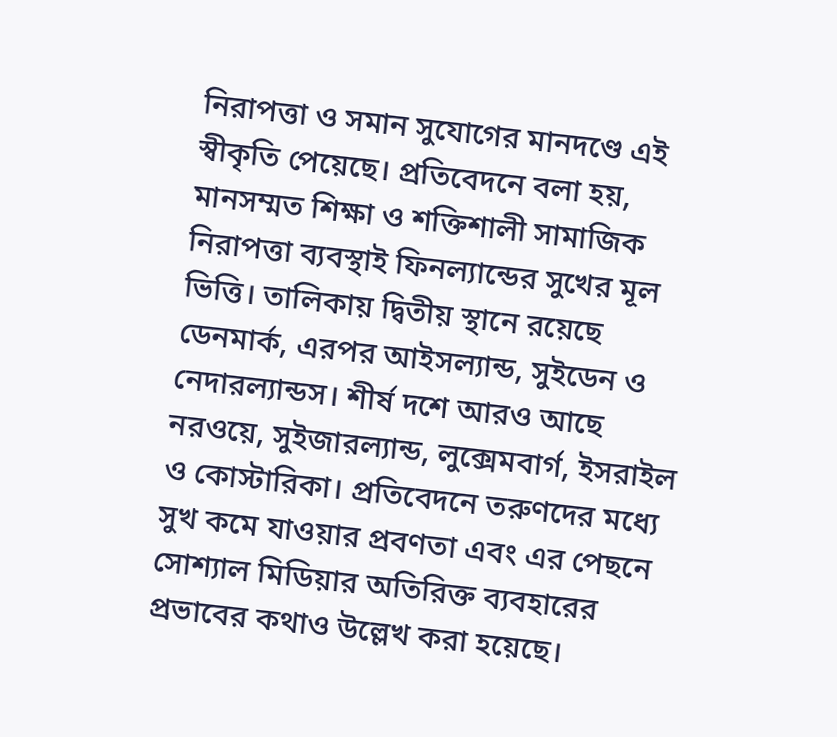নিরাপত্তা ও সমান সুযোগের মানদণ্ডে এই স্বীকৃতি পেয়েছে। প্রতিবেদনে বলা হয়, মানসম্মত শিক্ষা ও শক্তিশালী সামাজিক নিরাপত্তা ব্যবস্থাই ফিনল্যান্ডের সুখের মূল ভিত্তি। তালিকায় দ্বিতীয় স্থানে রয়েছে ডেনমার্ক, এরপর আইসল্যান্ড, সুইডেন ও নেদারল্যান্ডস। শীর্ষ দশে আরও আছে নরওয়ে, সুইজারল্যান্ড, লুক্সেমবার্গ, ইসরাইল ও কোস্টারিকা। প্রতিবেদনে তরুণদের মধ্যে সুখ কমে যাওয়ার প্রবণতা এবং এর পেছনে সোশ্যাল মিডিয়ার অতিরিক্ত ব্যবহারের প্রভাবের কথাও উল্লেখ করা হয়েছে।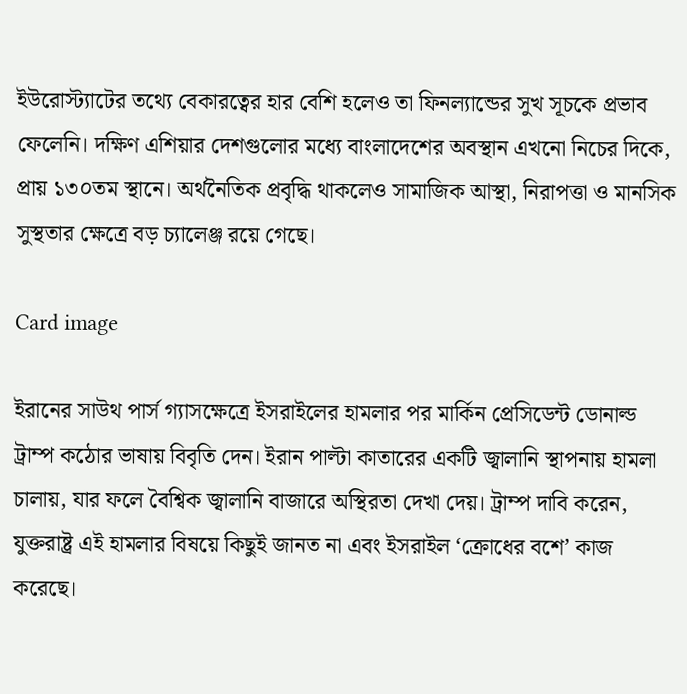ইউরোস্ট্যাটের তথ্যে বেকারত্বের হার বেশি হলেও তা ফিনল্যান্ডের সুখ সূচকে প্রভাব ফেলেনি। দক্ষিণ এশিয়ার দেশগুলোর মধ্যে বাংলাদেশের অবস্থান এখনো নিচের দিকে, প্রায় ১৩০তম স্থানে। অর্থনৈতিক প্রবৃদ্ধি থাকলেও সামাজিক আস্থা, নিরাপত্তা ও মানসিক সুস্থতার ক্ষেত্রে বড় চ্যালেঞ্জ রয়ে গেছে।

Card image

ইরানের সাউথ পার্স গ্যাসক্ষেত্রে ইসরাইলের হামলার পর মার্কিন প্রেসিডেন্ট ডোনাল্ড ট্রাম্প কঠোর ভাষায় বিবৃতি দেন। ইরান পাল্টা কাতারের একটি জ্বালানি স্থাপনায় হামলা চালায়, যার ফলে বৈশ্বিক জ্বালানি বাজারে অস্থিরতা দেখা দেয়। ট্রাম্প দাবি করেন, যুক্তরাষ্ট্র এই হামলার বিষয়ে কিছুই জানত না এবং ইসরাইল ‘ক্রোধের বশে’ কাজ করেছে।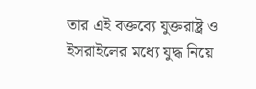তার এই বক্তব্যে যুক্তরাষ্ট্র ও ইসরাইলের মধ্যে যুদ্ধ নিয়ে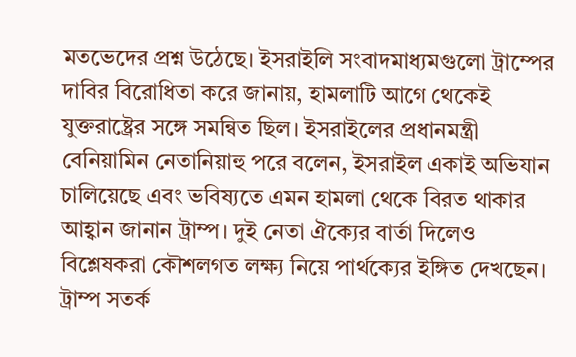মতভেদের প্রশ্ন উঠেছে। ইসরাইলি সংবাদমাধ্যমগুলো ট্রাম্পের দাবির বিরোধিতা করে জানায়, হামলাটি আগে থেকেই যুক্তরাষ্ট্রের সঙ্গে সমন্বিত ছিল। ইসরাইলের প্রধানমন্ত্রী বেনিয়ামিন নেতানিয়াহু পরে বলেন, ইসরাইল একাই অভিযান চালিয়েছে এবং ভবিষ্যতে এমন হামলা থেকে বিরত থাকার আহ্বান জানান ট্রাম্প। দুই নেতা ঐক্যের বার্তা দিলেও বিশ্লেষকরা কৌশলগত লক্ষ্য নিয়ে পার্থক্যের ইঙ্গিত দেখছেন। ট্রাম্প সতর্ক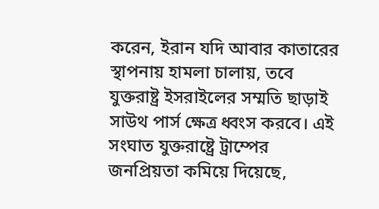করেন, ইরান যদি আবার কাতারের স্থাপনায় হামলা চালায়, তবে যুক্তরাষ্ট্র ইসরাইলের সম্মতি ছাড়াই সাউথ পার্স ক্ষেত্র ধ্বংস করবে। এই সংঘাত যুক্তরাষ্ট্রে ট্রাম্পের জনপ্রিয়তা কমিয়ে দিয়েছে,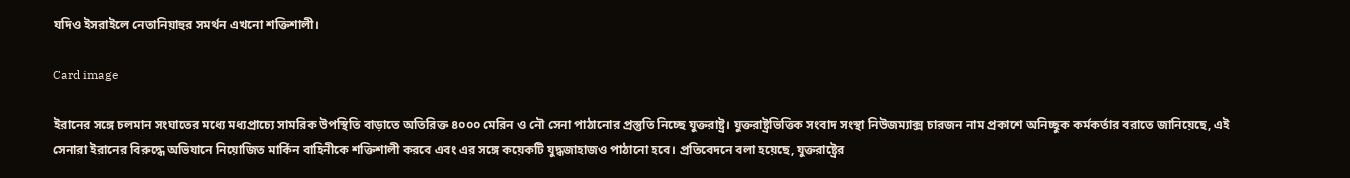যদিও ইসরাইলে নেতানিয়াহুর সমর্থন এখনো শক্তিশালী।

Card image

ইরানের সঙ্গে চলমান সংঘাতের মধ্যে মধ্যপ্রাচ্যে সামরিক উপস্থিতি বাড়াতে অতিরিক্ত ৪০০০ মেরিন ও নৌ সেনা পাঠানোর প্রস্তুতি নিচ্ছে যুক্তরাষ্ট্র। যুক্তরাষ্ট্রভিত্তিক সংবাদ সংস্থা নিউজম্যাক্স চারজন নাম প্রকাশে অনিচ্ছুক কর্মকর্তার বরাতে জানিয়েছে, এই সেনারা ইরানের বিরুদ্ধে অভিযানে নিয়োজিত মার্কিন বাহিনীকে শক্তিশালী করবে এবং এর সঙ্গে কয়েকটি যুদ্ধজাহাজও পাঠানো হবে। প্রতিবেদনে বলা হয়েছে, যুক্তরাষ্ট্রের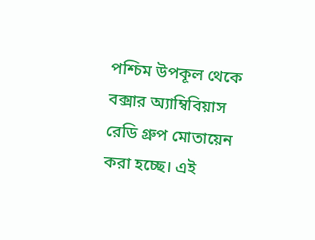পশ্চিম উপকূল থেকে বক্সার অ্যাম্বিবিয়াস রেডি গ্রুপ মোতায়েন করা হচ্ছে। এই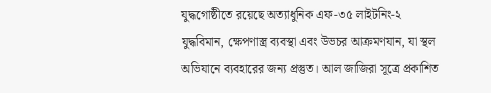যুদ্ধগোষ্ঠীতে রয়েছে অত্যাধুনিক এফ-৩৫ লাইটনিং-২ যুদ্ধবিমান, ক্ষেপণাস্ত্র ব্যবস্থা এবং উভচর আক্রমণযান, যা স্থল অভিযানে ব্যবহারের জন্য প্রস্তুত। আল জাজিরা সূত্রে প্রকাশিত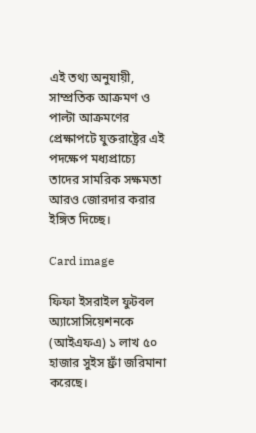এই তথ্য অনুযায়ী, সাম্প্রতিক আক্রমণ ও পাল্টা আক্রমণের প্রেক্ষাপটে যুক্তরাষ্ট্রের এই পদক্ষেপ মধ্যপ্রাচ্যে তাদের সামরিক সক্ষমতা আরও জোরদার করার ইঙ্গিত দিচ্ছে।

Card image

ফিফা ইসরাইল ফুটবল অ্যাসোসিয়েশনকে (আইএফএ) ১ লাখ ৫০ হাজার সুইস ফ্রাঁ জরিমানা করেছে।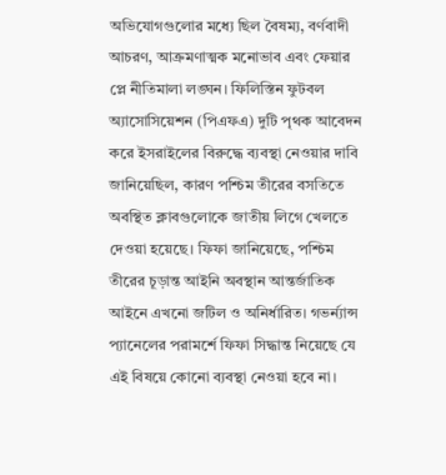অভিযোগগুলোর মধ্যে ছিল বৈষম্য, বর্ণবাদী আচরণ, আক্রমণাত্মক মনোভাব এবং ফেয়ার প্লে নীতিমালা লঙ্ঘন। ফিলিস্তিন ফুটবল অ্যাসোসিয়েশন (পিএফএ) দুটি পৃথক আবেদন করে ইসরাইলের বিরুদ্ধে ব্যবস্থা নেওয়ার দাবি জানিয়েছিল, কারণ পশ্চিম তীরের বসতিতে অবস্থিত ক্লাবগুলোকে জাতীয় লিগে খেলতে দেওয়া হয়েছে। ফিফা জানিয়েছে, পশ্চিম তীরের চূড়ান্ত আইনি অবস্থান আন্তর্জাতিক আইনে এখনো জটিল ও অনির্ধারিত। গভর্ন্যান্স প্যানেলের পরামর্শে ফিফা সিদ্ধান্ত নিয়েছে যে এই বিষয়ে কোনো ব্যবস্থা নেওয়া হবে না।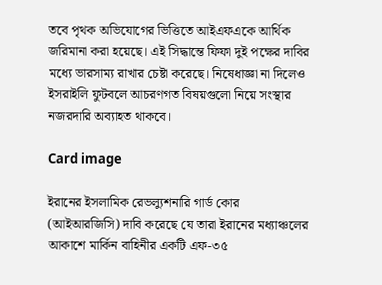তবে পৃথক অভিযোগের ভিত্তিতে আইএফএকে আর্থিক জরিমানা করা হয়েছে। এই সিদ্ধান্তে ফিফা দুই পক্ষের দাবির মধ্যে ভারসাম্য রাখার চেষ্টা করেছে। নিষেধাজ্ঞা না দিলেও ইসরাইলি ফুটবলে আচরণগত বিষয়গুলো নিয়ে সংস্থার নজরদারি অব্যাহত থাকবে।

Card image

ইরানের ইসলামিক রেভল্যুশনারি গার্ড কোর (আইআরজিসি) দাবি করেছে যে তারা ইরানের মধ্যাঞ্চলের আকাশে মার্কিন বাহিনীর একটি এফ-৩৫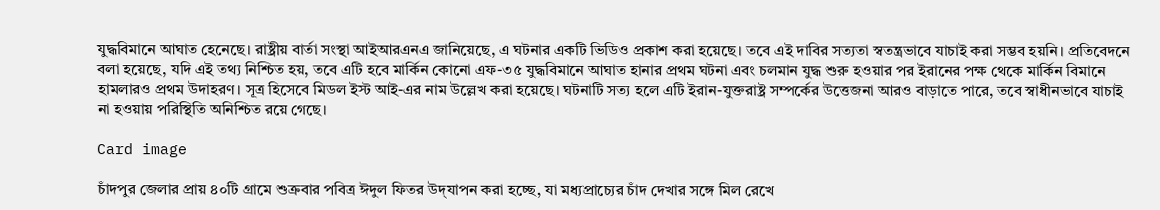যুদ্ধবিমানে আঘাত হেনেছে। রাষ্ট্রীয় বার্তা সংস্থা আইআরএনএ জানিয়েছে, এ ঘটনার একটি ভিডিও প্রকাশ করা হয়েছে। তবে এই দাবির সত্যতা স্বতন্ত্রভাবে যাচাই করা সম্ভব হয়নি। প্রতিবেদনে বলা হয়েছে, যদি এই তথ্য নিশ্চিত হয়, তবে এটি হবে মার্কিন কোনো এফ-৩৫ যুদ্ধবিমানে আঘাত হানার প্রথম ঘটনা এবং চলমান যুদ্ধ শুরু হওয়ার পর ইরানের পক্ষ থেকে মার্কিন বিমানে হামলারও প্রথম উদাহরণ। সূত্র হিসেবে মিডল ইস্ট আই-এর নাম উল্লেখ করা হয়েছে। ঘটনাটি সত্য হলে এটি ইরান-যুক্তরাষ্ট্র সম্পর্কের উত্তেজনা আরও বাড়াতে পারে, তবে স্বাধীনভাবে যাচাই না হওয়ায় পরিস্থিতি অনিশ্চিত রয়ে গেছে।

Card image

চাঁদপুর জেলার প্রায় ৪০টি গ্রামে শুক্রবার পবিত্র ঈদুল ফিতর উদ্‌যাপন করা হচ্ছে, যা মধ্যপ্রাচ্যের চাঁদ দেখার সঙ্গে মিল রেখে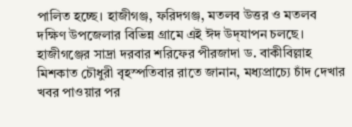পালিত হচ্ছে। হাজীগঞ্জ, ফরিদগঞ্জ, মতলব উত্তর ও মতলব দক্ষিণ উপজেলার বিভিন্ন গ্রামে এই ঈদ উদ্‌যাপন চলছে। হাজীগঞ্জের সাদ্রা দরবার শরিফের পীরজাদা ড. বাকীবিল্লাহ মিশকাত চৌধুরী বৃহস্পতিবার রাতে জানান, মধ্যপ্রাচ্যে চাঁদ দেখার খবর পাওয়ার পর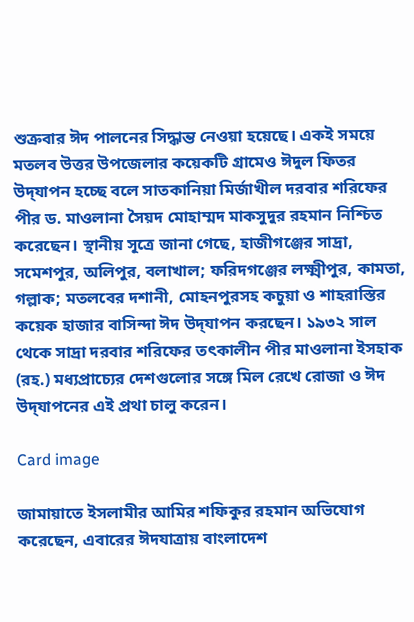শুক্রবার ঈদ পালনের সিদ্ধান্ত নেওয়া হয়েছে। একই সময়ে মতলব উত্তর উপজেলার কয়েকটি গ্রামেও ঈদুল ফিতর উদ্‌যাপন হচ্ছে বলে সাতকানিয়া মির্জাখীল দরবার শরিফের পীর ড. মাওলানা সৈয়দ মোহাম্মদ মাকসুদুর রহমান নিশ্চিত করেছেন। স্থানীয় সূত্রে জানা গেছে, হাজীগঞ্জের সাদ্রা, সমেশপুর, অলিপুর, বলাখাল; ফরিদগঞ্জের লক্ষ্মীপুর, কামতা, গল্লাক; মতলবের দশানী, মোহনপুরসহ কচুয়া ও শাহরাস্তির কয়েক হাজার বাসিন্দা ঈদ উদ্‌যাপন করছেন। ১৯৩২ সাল থেকে সাদ্রা দরবার শরিফের তৎকালীন পীর মাওলানা ইসহাক (রহ.) মধ্যপ্রাচ্যের দেশগুলোর সঙ্গে মিল রেখে রোজা ও ঈদ উদ্‌যাপনের এই প্রথা চালু করেন।

Card image

জামায়াতে ইসলামীর আমির শফিকুর রহমান অভিযোগ করেছেন, এবারের ঈদযাত্রায় বাংলাদেশ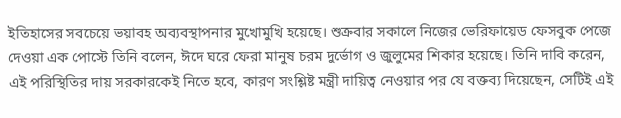ইতিহাসের সবচেয়ে ভয়াবহ অব্যবস্থাপনার মুখোমুখি হয়েছে। শুক্রবার সকালে নিজের ভেরিফায়েড ফেসবুক পেজে দেওয়া এক পোস্টে তিনি বলেন, ঈদে ঘরে ফেরা মানুষ চরম দুর্ভোগ ও জুলুমের শিকার হয়েছে। তিনি দাবি করেন, এই পরিস্থিতির দায় সরকারকেই নিতে হবে, কারণ সংশ্লিষ্ট মন্ত্রী দায়িত্ব নেওয়ার পর যে বক্তব্য দিয়েছেন, সেটিই এই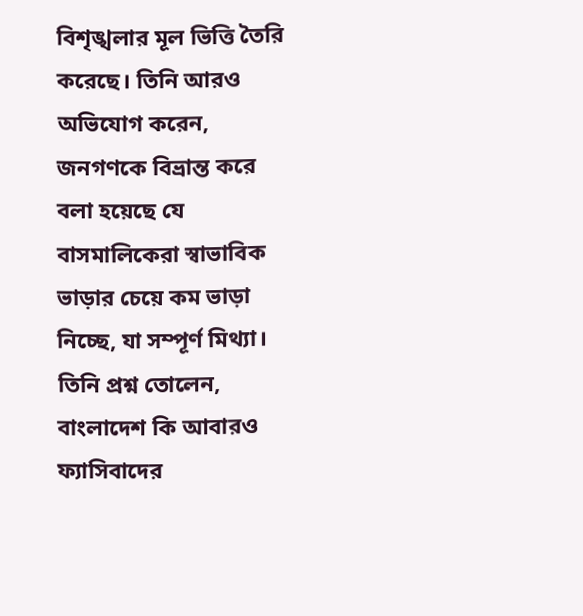বিশৃঙ্খলার মূল ভিত্তি তৈরি করেছে। তিনি আরও অভিযোগ করেন, জনগণকে বিভ্রান্ত করে বলা হয়েছে যে বাসমালিকেরা স্বাভাবিক ভাড়ার চেয়ে কম ভাড়া নিচ্ছে, যা সম্পূর্ণ মিথ্যা। তিনি প্রশ্ন তোলেন, বাংলাদেশ কি আবারও ফ্যাসিবাদের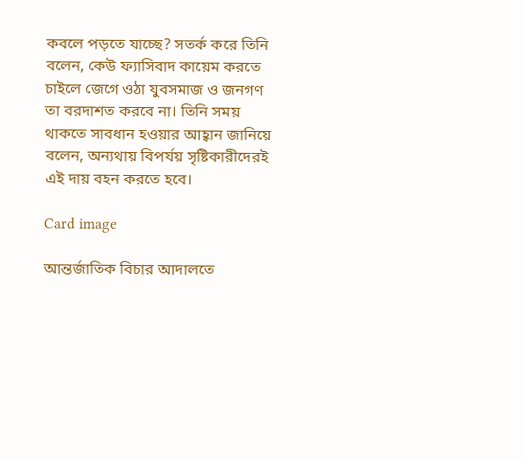কবলে পড়তে যাচ্ছে? সতর্ক করে তিনি বলেন, কেউ ফ্যাসিবাদ কায়েম করতে চাইলে জেগে ওঠা যুবসমাজ ও জনগণ তা বরদাশত করবে না। তিনি সময় থাকতে সাবধান হওয়ার আহ্বান জানিয়ে বলেন, অন্যথায় বিপর্যয় সৃষ্টিকারীদেরই এই দায় বহন করতে হবে।

Card image

আন্তর্জাতিক বিচার আদালতে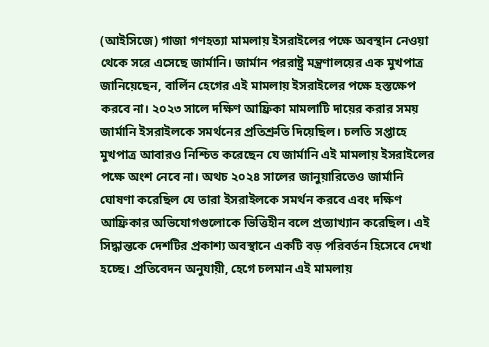(আইসিজে) গাজা গণহত্যা মামলায় ইসরাইলের পক্ষে অবস্থান নেওয়া থেকে সরে এসেছে জার্মানি। জার্মান পররাষ্ট্র মন্ত্রণালয়ের এক মুখপাত্র জানিয়েছেন, বার্লিন হেগের এই মামলায় ইসরাইলের পক্ষে হস্তক্ষেপ করবে না। ২০২৩ সালে দক্ষিণ আফ্রিকা মামলাটি দায়ের করার সময় জার্মানি ইসরাইলকে সমর্থনের প্রতিশ্রুতি দিয়েছিল। চলতি সপ্তাহে মুখপাত্র আবারও নিশ্চিত করেছেন যে জার্মানি এই মামলায় ইসরাইলের পক্ষে অংশ নেবে না। অথচ ২০২৪ সালের জানুয়ারিতেও জার্মানি ঘোষণা করেছিল যে তারা ইসরাইলকে সমর্থন করবে এবং দক্ষিণ আফ্রিকার অভিযোগগুলোকে ভিত্তিহীন বলে প্রত্যাখ্যান করেছিল। এই সিদ্ধান্তকে দেশটির প্রকাশ্য অবস্থানে একটি বড় পরিবর্তন হিসেবে দেখা হচ্ছে। প্রতিবেদন অনুযায়ী, হেগে চলমান এই মামলায়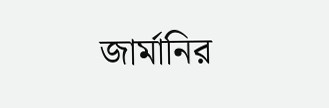জার্মানির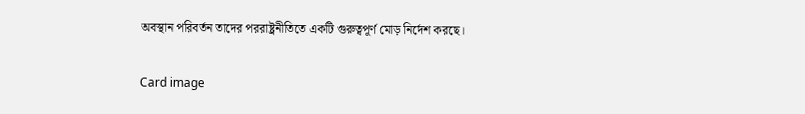অবস্থান পরিবর্তন তাদের পররাষ্ট্রনীতিতে একটি গুরুত্বপূর্ণ মোড় নির্দেশ করছে।

Card image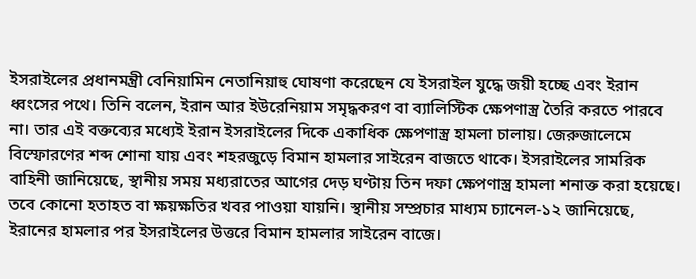ইসরাইলের প্রধানমন্ত্রী বেনিয়ামিন নেতানিয়াহু ঘোষণা করেছেন যে ইসরাইল যুদ্ধে জয়ী হচ্ছে এবং ইরান ধ্বংসের পথে। তিনি বলেন, ইরান আর ইউরেনিয়াম সমৃদ্ধকরণ বা ব্যালিস্টিক ক্ষেপণাস্ত্র তৈরি করতে পারবে না। তার এই বক্তব্যের মধ্যেই ইরান ইসরাইলের দিকে একাধিক ক্ষেপণাস্ত্র হামলা চালায়। জেরুজালেমে বিস্ফোরণের শব্দ শোনা যায় এবং শহরজুড়ে বিমান হামলার সাইরেন বাজতে থাকে। ইসরাইলের সামরিক বাহিনী জানিয়েছে, স্থানীয় সময় মধ্যরাতের আগের দেড় ঘণ্টায় তিন দফা ক্ষেপণাস্ত্র হামলা শনাক্ত করা হয়েছে। তবে কোনো হতাহত বা ক্ষয়ক্ষতির খবর পাওয়া যায়নি। স্থানীয় সম্প্রচার মাধ্যম চ্যানেল-১২ জানিয়েছে, ইরানের হামলার পর ইসরাইলের উত্তরে বিমান হামলার সাইরেন বাজে।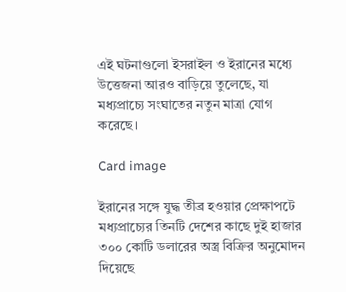এই ঘটনাগুলো ইসরাইল ও ইরানের মধ্যে উত্তেজনা আরও বাড়িয়ে তুলেছে, যা মধ্যপ্রাচ্যে সংঘাতের নতুন মাত্রা যোগ করেছে।

Card image

ইরানের সঙ্গে যুদ্ধ তীব্র হওয়ার প্রেক্ষাপটে মধ্যপ্রাচ্যের তিনটি দেশের কাছে দুই হাজার ৩০০ কোটি ডলারের অস্ত্র বিক্রির অনুমোদন দিয়েছে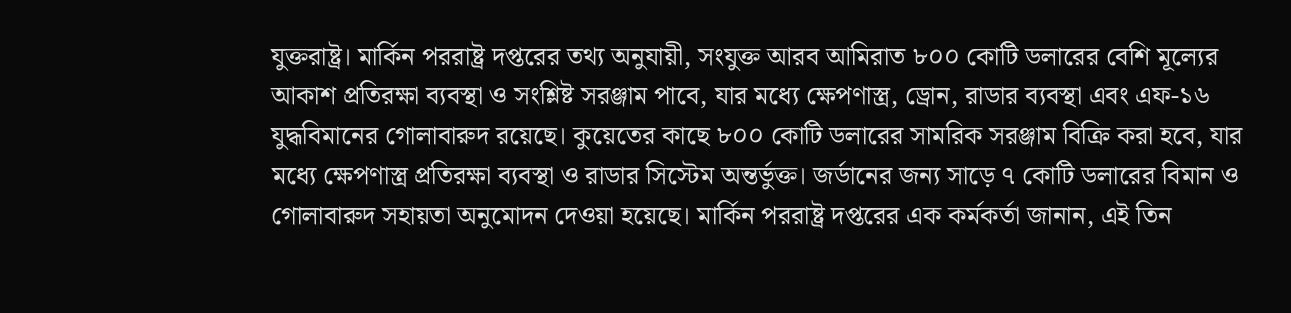যুক্তরাষ্ট্র। মার্কিন পররাষ্ট্র দপ্তরের তথ্য অনুযায়ী, সংযুক্ত আরব আমিরাত ৮০০ কোটি ডলারের বেশি মূল্যের আকাশ প্রতিরক্ষা ব্যবস্থা ও সংশ্লিষ্ট সরঞ্জাম পাবে, যার মধ্যে ক্ষেপণাস্ত্র, ড্রোন, রাডার ব্যবস্থা এবং এফ-১৬ যুদ্ধবিমানের গোলাবারুদ রয়েছে। কুয়েতের কাছে ৮০০ কোটি ডলারের সামরিক সরঞ্জাম বিক্রি করা হবে, যার মধ্যে ক্ষেপণাস্ত্র প্রতিরক্ষা ব্যবস্থা ও রাডার সিস্টেম অন্তর্ভুক্ত। জর্ডানের জন্য সাড়ে ৭ কোটি ডলারের বিমান ও গোলাবারুদ সহায়তা অনুমোদন দেওয়া হয়েছে। মার্কিন পররাষ্ট্র দপ্তরের এক কর্মকর্তা জানান, এই তিন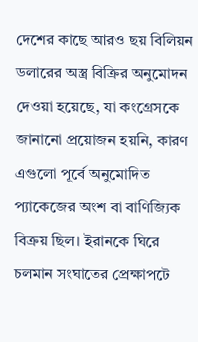দেশের কাছে আরও ছয় বিলিয়ন ডলারের অস্ত্র বিক্রির অনুমোদন দেওয়া হয়েছে, যা কংগ্রেসকে জানানো প্রয়োজন হয়নি, কারণ এগুলো পূর্বে অনুমোদিত প্যাকেজের অংশ বা বাণিজ্যিক বিক্রয় ছিল। ইরানকে ঘিরে চলমান সংঘাতের প্রেক্ষাপটে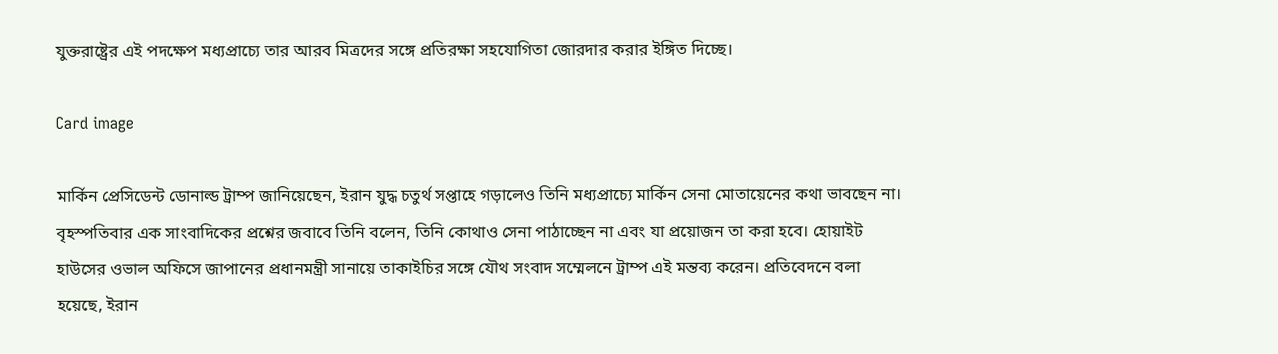যুক্তরাষ্ট্রের এই পদক্ষেপ মধ্যপ্রাচ্যে তার আরব মিত্রদের সঙ্গে প্রতিরক্ষা সহযোগিতা জোরদার করার ইঙ্গিত দিচ্ছে।

Card image

মার্কিন প্রেসিডেন্ট ডোনাল্ড ট্রাম্প জানিয়েছেন, ইরান যুদ্ধ চতুর্থ সপ্তাহে গড়ালেও তিনি মধ্যপ্রাচ্যে মার্কিন সেনা মোতায়েনের কথা ভাবছেন না। বৃহস্পতিবার এক সাংবাদিকের প্রশ্নের জবাবে তিনি বলেন, তিনি কোথাও সেনা পাঠাচ্ছেন না এবং যা প্রয়োজন তা করা হবে। হোয়াইট হাউসের ওভাল অফিসে জাপানের প্রধানমন্ত্রী সানায়ে তাকাইচির সঙ্গে যৌথ সংবাদ সম্মেলনে ট্রাম্প এই মন্তব্য করেন। প্রতিবেদনে বলা হয়েছে, ইরান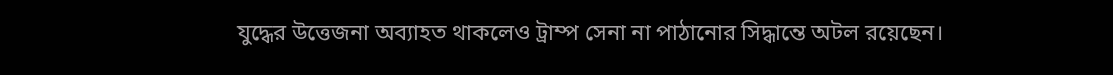যুদ্ধের উত্তেজনা অব্যাহত থাকলেও ট্রাম্প সেনা না পাঠানোর সিদ্ধান্তে অটল রয়েছেন।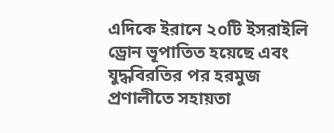এদিকে ইরানে ২০টি ইসরাইলি ড্রোন ভূপাতিত হয়েছে এবং যুদ্ধবিরতির পর হরমুজ প্রণালীতে সহায়তা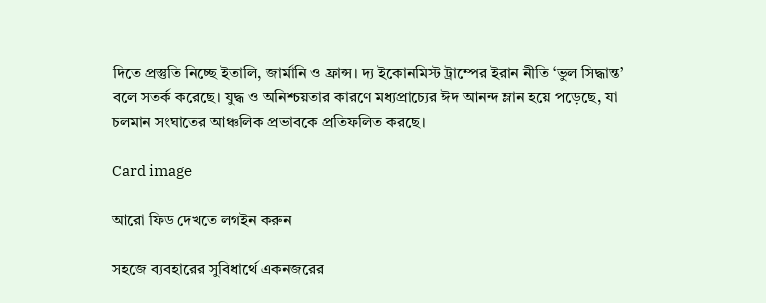দিতে প্রস্তুতি নিচ্ছে ইতালি, জার্মানি ও ফ্রান্স। দ্য ইকোনমিস্ট ট্রাম্পের ইরান নীতি ‘ভুল সিদ্ধান্ত’ বলে সতর্ক করেছে। যুদ্ধ ও অনিশ্চয়তার কারণে মধ্যপ্রাচ্যের ঈদ আনন্দ ম্লান হয়ে পড়েছে, যা চলমান সংঘাতের আঞ্চলিক প্রভাবকে প্রতিফলিত করছে।

Card image

আরো ফিড দেখতে লগইন করুন

সহজে ব্যবহারের সুবিধার্থে একনজরের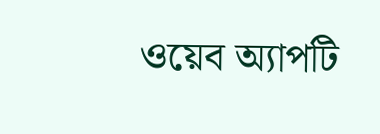ওয়েব অ্যাপটি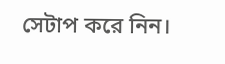সেটাপ করে নিন।